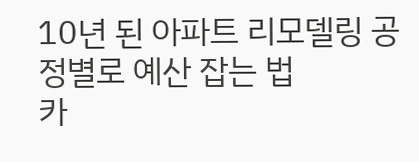10년 된 아파트 리모델링 공정별로 예산 잡는 법
카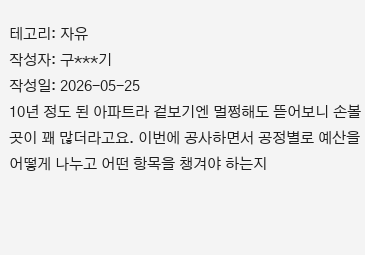테고리: 자유
작성자: 구***기
작성일: 2026-05-25
10년 정도 된 아파트라 겉보기엔 멀쩡해도 뜯어보니 손볼 곳이 꽤 많더라고요. 이번에 공사하면서 공정별로 예산을 어떻게 나누고 어떤 항목을 챙겨야 하는지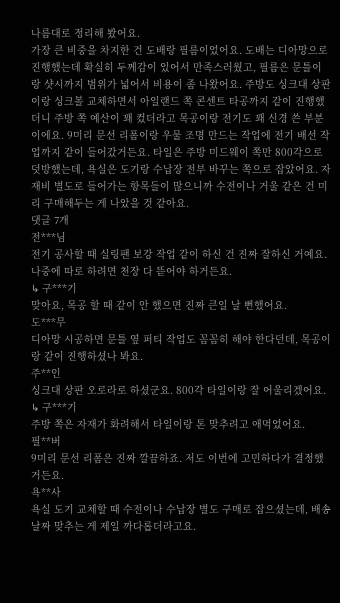나름대로 정리해 봤어요.
가장 큰 비중을 차지한 건 도배랑 필름이었어요. 도배는 디아망으로 진행했는데 확실히 두께감이 있어서 만족스러웠고, 필름은 문틀이랑 샷시까지 범위가 넓어서 비용이 좀 나왔어요. 주방도 싱크대 상판이랑 싱크볼 교체하면서 아일랜드 쪽 콘센트 타공까지 같이 진행했더니 주방 쪽 예산이 꽤 컸더라고 목공이랑 전기도 꽤 신경 쓴 부분이에요. 9미리 문선 리폼이랑 우물 조명 만드는 작업에 전기 배선 작업까지 같이 들어갔거든요. 타일은 주방 미드웨이 쪽만 800각으로 덧방했는데, 욕실은 도기랑 수납장 전부 바꾸는 쪽으로 잡았어요. 자재비 별도로 들어가는 항목들이 많으니까 수전이나 거울 같은 건 미리 구매해두는 게 나았을 것 같아요.
댓글 7개
전***님
전기 공사할 때 실링팬 보강 작업 같이 하신 건 진짜 잘하신 거예요. 나중에 따로 하려면 천장 다 뜯어야 하거든요.
↳ 구***기
맞아요, 목공 할 때 같이 안 했으면 진짜 큰일 날 뻔했어요.
도***무
디아망 시공하면 문틀 옆 퍼티 작업도 꼼꼼히 해야 한다던데, 목공이랑 같이 진행하셨나 봐요.
주**인
싱크대 상판 오로라로 하셨군요. 800각 타일이랑 잘 어울리겠어요.
↳ 구***기
주방 쪽은 자재가 화려해서 타일이랑 톤 맞추려고 애먹었어요.
필**버
9미리 문선 리폼은 진짜 깔끔하죠. 저도 이번에 고민하다가 결정했거든요.
욕**사
욕실 도기 교체할 때 수전이나 수납장 별도 구매로 잡으셨는데, 배송 날짜 맞추는 게 제일 까다롭더라고요.